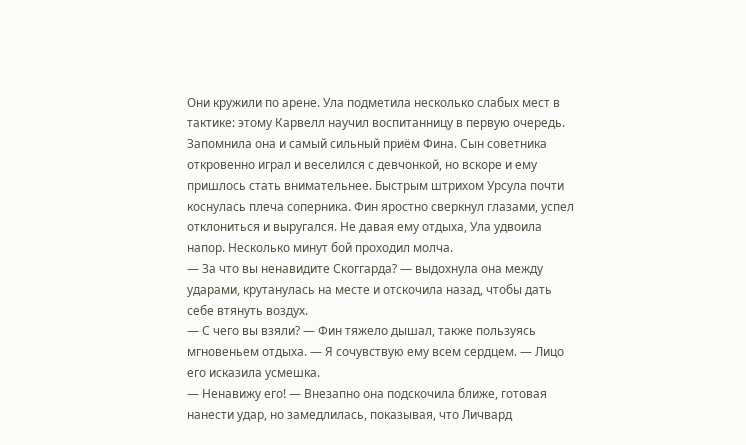Они кружили по арене. Ула подметила несколько слабых мест в тактике: этому Карвелл научил воспитанницу в первую очередь. Запомнила она и самый сильный приём Фина. Сын советника откровенно играл и веселился с девчонкой, но вскоре и ему пришлось стать внимательнее. Быстрым штрихом Урсула почти коснулась плеча соперника. Фин яростно сверкнул глазами, успел отклониться и выругался. Не давая ему отдыха, Ула удвоила напор. Несколько минут бой проходил молча.
— За что вы ненавидите Скоггарда? — выдохнула она между ударами, крутанулась на месте и отскочила назад, чтобы дать себе втянуть воздух.
— С чего вы взяли? — Фин тяжело дышал, также пользуясь мгновеньем отдыха. — Я сочувствую ему всем сердцем. — Лицо его исказила усмешка.
— Ненавижу его! — Внезапно она подскочила ближе, готовая нанести удар, но замедлилась, показывая, что Личвард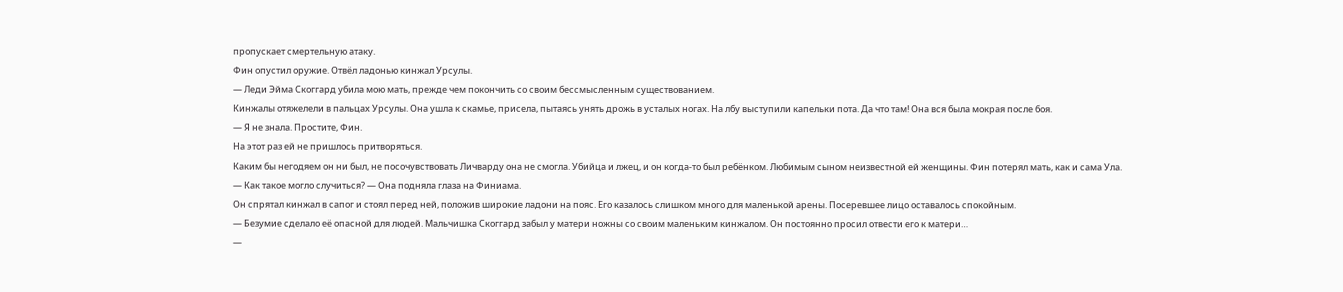пропускает смертельную атаку.
Фин опустил оружие. Отвёл ладонью кинжал Урсулы.
— Леди Эйма Скоггард убила мою мать, прежде чем покончить со своим бессмысленным существованием.
Кинжалы отяжелели в пальцах Урсулы. Она ушла к скамье, присела, пытаясь унять дрожь в усталых ногах. На лбу выступили капельки пота. Да что там! Она вся была мокрая после боя.
— Я не знала. Простите, Фин.
На этот раз ей не пришлось притворяться.
Каким бы негодяем он ни был, не посочувствовать Личварду она не смогла. Убийца и лжец, и он когда-то был ребёнком. Любимым сыном неизвестной ей женщины. Фин потерял мать, как и сама Ула.
— Как такое могло случиться? — Она подняла глаза на Финиама.
Он спрятал кинжал в сапог и стоял перед ней, положив широкие ладони на пояс. Его казалось слишком много для маленькой арены. Посеревшее лицо оставалось спокойным.
— Безумие сделало её опасной для людей. Мальчишка Скоггард забыл у матери ножны со своим маленьким кинжалом. Он постоянно просил отвести его к матери…
—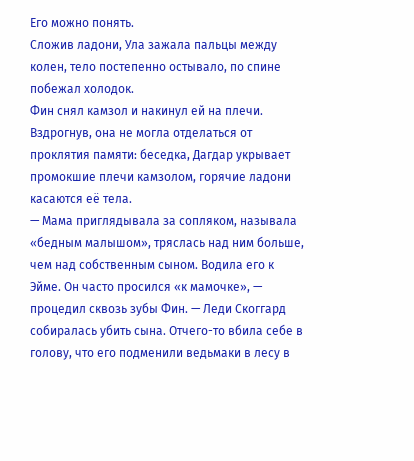Его можно понять.
Сложив ладони, Ула зажала пальцы между колен, тело постепенно остывало, по спине побежал холодок.
Фин снял камзол и накинул ей на плечи. Вздрогнув, она не могла отделаться от проклятия памяти: беседка, Дагдар укрывает промокшие плечи камзолом, горячие ладони касаются её тела.
— Мама приглядывала за сопляком, называла «бедным малышом», тряслась над ним больше, чем над собственным сыном. Водила его к Эйме. Он часто просился «к мамочке», — процедил сквозь зубы Фин. — Леди Скоггард собиралась убить сына. Отчего-то вбила себе в голову, что его подменили ведьмаки в лесу в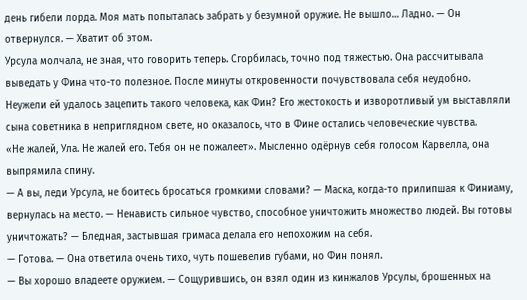день гибели лорда. Моя мать попыталась забрать у безумной оружие. Не вышло… Ладно. — Он отвернулся. — Хватит об этом.
Урсула молчала, не зная, что говорить теперь. Сгорбилась, точно под тяжестью. Она рассчитывала выведать у Фина что-то полезное. После минуты откровенности почувствовала себя неудобно. Неужели ей удалось зацепить такого человека, как Фин? Его жестокость и изворотливый ум выставляли сына советника в неприглядном свете, но оказалось, что в Фине остались человеческие чувства.
«Не жалей, Ула. Не жалей его. Тебя он не пожалеет». Мысленно одёрнув себя голосом Карвелла, она выпрямила спину.
— А вы, леди Урсула, не боитесь бросаться громкими словами? — Маска, когда-то прилипшая к Финиаму, вернулась на место. — Ненависть сильное чувство, способное уничтожить множество людей. Вы готовы уничтожать? — Бледная, застывшая гримаса делала его непохожим на себя.
— Готова. — Она ответила очень тихо, чуть пошевелив губами, но Фин понял.
— Вы хорошо владеете оружием. — Сощурившись, он взял один из кинжалов Урсулы, брошенных на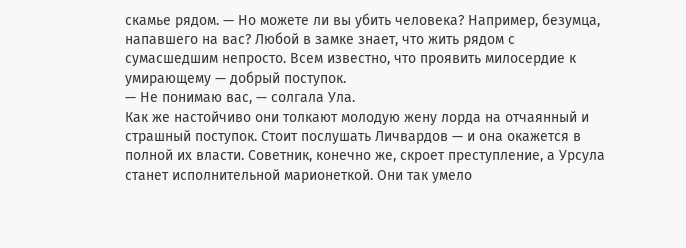скамье рядом. — Но можете ли вы убить человека? Например, безумца, напавшего на вас? Любой в замке знает, что жить рядом с сумасшедшим непросто. Всем известно, что проявить милосердие к умирающему — добрый поступок.
— Не понимаю вас, — солгала Ула.
Как же настойчиво они толкают молодую жену лорда на отчаянный и страшный поступок. Стоит послушать Личвардов — и она окажется в полной их власти. Советник, конечно же, скроет преступление, а Урсула станет исполнительной марионеткой. Они так умело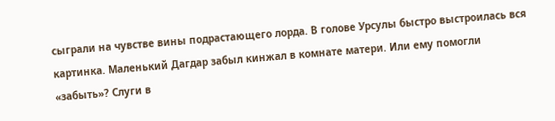сыграли на чувстве вины подрастающего лорда. В голове Урсулы быстро выстроилась вся картинка. Маленький Дагдар забыл кинжал в комнате матери. Или ему помогли «забыть»? Слуги в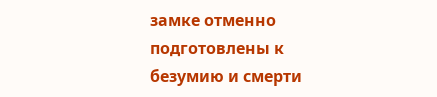замке отменно подготовлены к безумию и смерти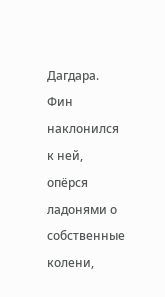Дагдара.
Фин наклонился к ней, опёрся ладонями о собственные колени,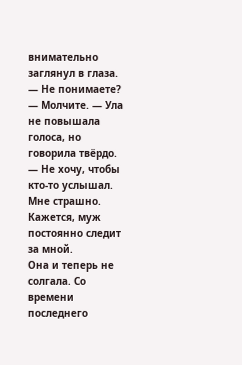внимательно заглянул в глаза.
— Не понимаете?
— Молчите. — Ула не повышала голоса, но говорила твёрдо. — Не хочу, чтобы кто-то услышал. Мне страшно. Кажется, муж постоянно следит за мной.
Она и теперь не солгала. Со времени последнего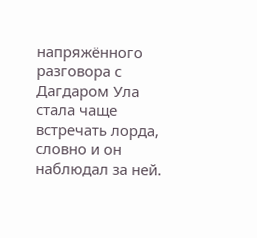напряжённого разговора с Дагдаром Ула стала чаще встречать лорда, словно и он наблюдал за ней.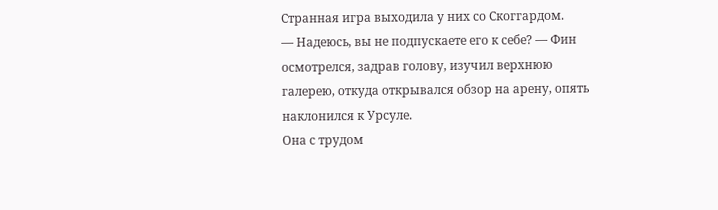Странная игра выходила у них со Скоггардом.
— Надеюсь, вы не подпускаете его к себе? — Фин осмотрелся, задрав голову, изучил верхнюю галерею, откуда открывался обзор на арену, опять наклонился к Урсуле.
Она с трудом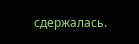сдержалась.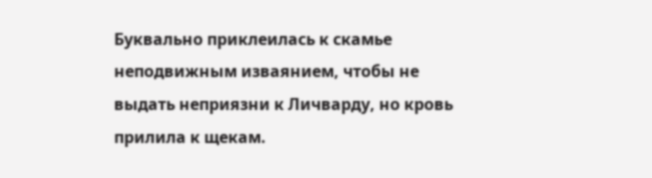Буквально приклеилась к скамье неподвижным изваянием, чтобы не выдать неприязни к Личварду, но кровь прилила к щекам.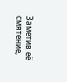Заметив её смятение,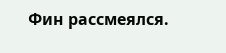Фин рассмеялся.